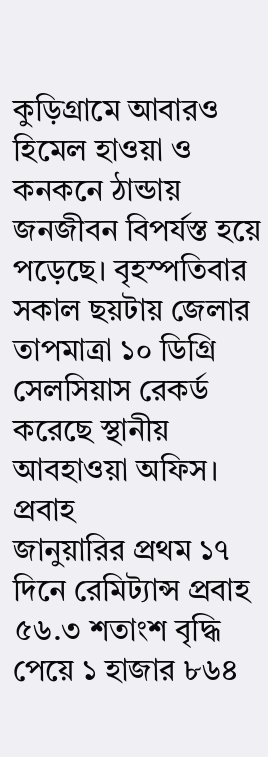কুড়িগ্রামে আবারও হিমেল হাওয়া ও কনকনে ঠান্ডায় জনজীবন বিপর্যস্ত হয়ে পড়েছে। বৃহস্পতিবার সকাল ছয়টায় জেলার তাপমাত্রা ১০ ডিগ্রি সেলসিয়াস রেকর্ড করেছে স্থানীয় আবহাওয়া অফিস।
প্রবাহ
জানুয়ারির প্রথম ১৭ দিনে রেমিট্যান্স প্রবাহ ৫৬.৩ শতাংশ বৃদ্ধি পেয়ে ১ হাজার ৮৬৪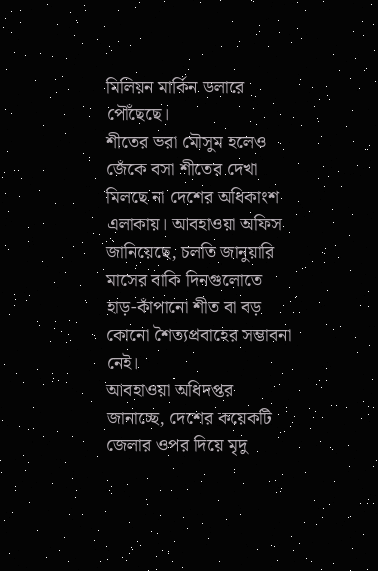মিলিয়ন মার্কিন ডলারে পৌঁছেছে।
শীতের ভরা মৌসুম হলেও জেঁকে বসা শীতের দেখা মিলছে না দেশের অধিকাংশ এলাকায়। আবহাওয়া অফিস জানিয়েছে, চলতি জানুয়ারি মাসের বাকি দিনগুলোতে হাড়-কাঁপানো শীত বা বড় কোনো শৈত্যপ্রবাহের সম্ভাবনা নেই।
আবহাওয়া অধিদপ্তর জানাচ্ছে, দেশের কয়েকটি জেলার ওপর দিয়ে মৃদু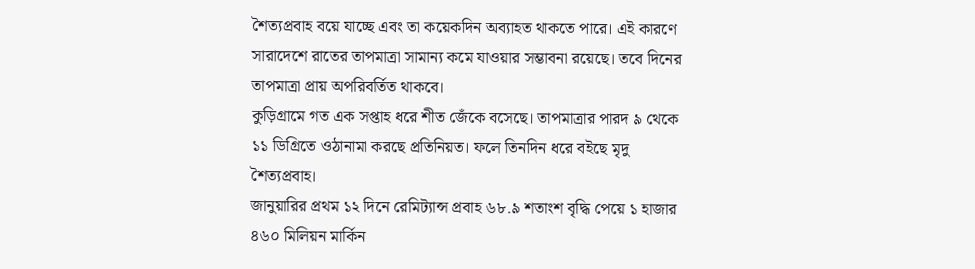শৈত্যপ্রবাহ বয়ে যাচ্ছে এবং তা কয়েকদিন অব্যাহত থাকতে পারে। এই কারণে সারাদেশে রাতের তাপমাত্রা সামান্য কমে যাওয়ার সম্ভাবনা রয়েছে। তবে দিনের তাপমাত্রা প্রায় অপরিবর্তিত থাকবে।
কুড়িগ্রামে গত এক সপ্তাহ ধরে শীত জেঁকে বসেছে। তাপমাত্রার পারদ ৯ থেকে ১১ ডিগ্রিতে ওঠানামা করছে প্রতিনিয়ত। ফলে তিনদিন ধরে বইছে মৃদু শৈত্যপ্রবাহ।
জানুয়ারির প্রথম ১২ দিনে রেমিট্যান্স প্রবাহ ৬৮.৯ শতাংশ বৃদ্ধি পেয়ে ১ হাজার ৪৬০ মিলিয়ন মার্কিন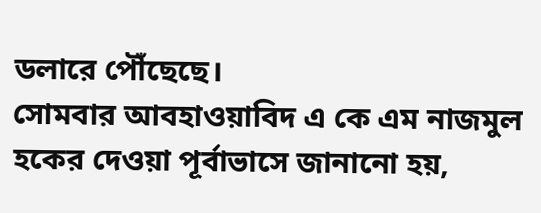ডলারে পৌঁছেছে।
সোমবার আবহাওয়াবিদ এ কে এম নাজমুল হকের দেওয়া পূর্বাভাসে জানানো হয়,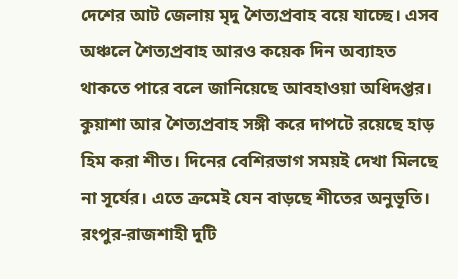দেশের আট জেলায় মৃদু শৈত্যপ্রবাহ বয়ে যাচ্ছে। এসব অঞ্চলে শৈত্যপ্রবাহ আরও কয়েক দিন অব্যাহত থাকতে পারে বলে জানিয়েছে আবহাওয়া অধিদপ্তর।
কুয়াশা আর শৈত্যপ্রবাহ সঙ্গী করে দাপটে রয়েছে হাড় হিম করা শীত। দিনের বেশিরভাগ সময়ই দেখা মিলছে না সূর্যের। এতে ক্রমেই যেন বাড়ছে শীতের অনুভূতি।
রংপুর-রাজশাহী দুটি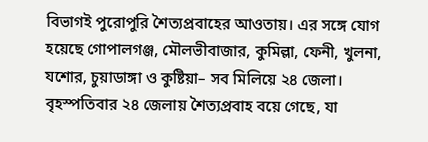বিভাগই পুরোপুরি শৈত্যপ্রবাহের আওতায়। এর সঙ্গে যোগ হয়েছে গোপালগঞ্জ, মৌলভীবাজার, কুমিল্লা, ফেনী, খুলনা, যশোর, চুয়াডাঙ্গা ও কুষ্টিয়া– সব মিলিয়ে ২৪ জেলা। বৃহস্পতিবার ২৪ জেলায় শৈত্যপ্রবাহ বয়ে গেছে, যা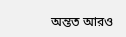অন্তত আরও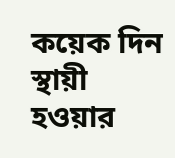কয়েক দিন স্থায়ী হওয়ার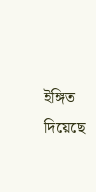ইঙ্গিত দিয়েছে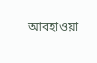আবহাওয়া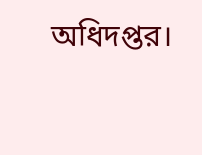অধিদপ্তর।